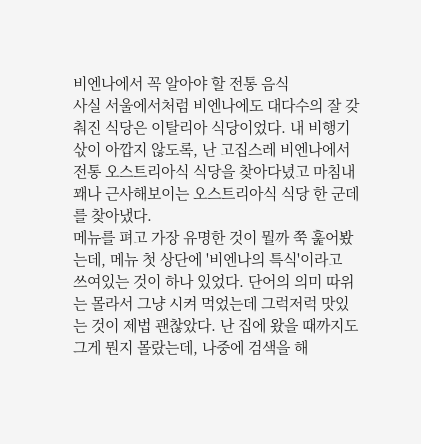비엔나에서 꼭 알아야 할 전통 음식
사실 서울에서처럼 비엔나에도 대다수의 잘 갖춰진 식당은 이탈리아 식당이었다. 내 비행기 삯이 아깝지 않도록, 난 고집스레 비엔나에서 전통 오스트리아식 식당을 찾아다녔고 마침내 꽤나 근사해보이는 오스트리아식 식당 한 군데를 찾아냈다.
메뉴를 펴고 가장 유명한 것이 뭘까 쭉 훑어봤는데, 메뉴 첫 상단에 '비엔나의 특식'이라고 쓰여있는 것이 하나 있었다. 단어의 의미 따위는 몰라서 그냥 시켜 먹었는데 그럭저럭 맛있는 것이 제법 괜찮았다. 난 집에 왔을 때까지도 그게 뭔지 몰랐는데, 나중에 검색을 해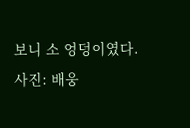보니 소 엉덩이였다.
사진: 배웅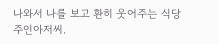나와서 나를 보고 환히 웃어주는 식당 주인아저씨.